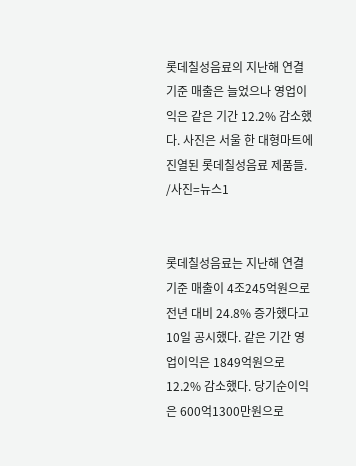롯데칠성음료의 지난해 연결기준 매출은 늘었으나 영업이익은 같은 기간 12.2% 감소했다. 사진은 서울 한 대형마트에 진열된 롯데칠성음료 제품들. /사진=뉴스1


롯데칠성음료는 지난해 연결기준 매출이 4조245억원으로 전년 대비 24.8% 증가했다고 10일 공시했다. 같은 기간 영업이익은 1849억원으로 12.2% 감소했다. 당기순이익은 600억1300만원으로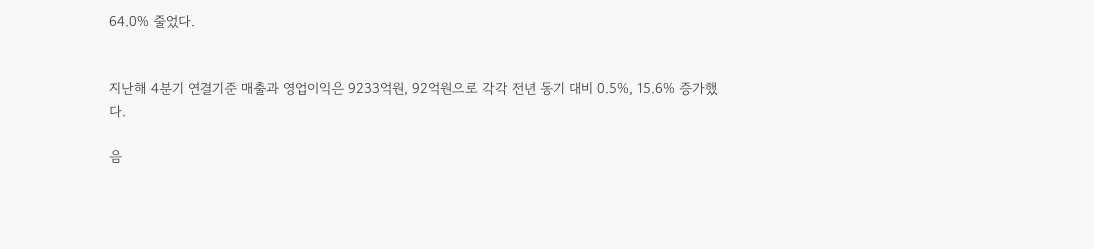64.0% 줄었다.


지난해 4분기 연결기준 매출과 영업이익은 9233억원, 92억원으로 각각 전년 동기 대비 0.5%, 15.6% 증가했다.

음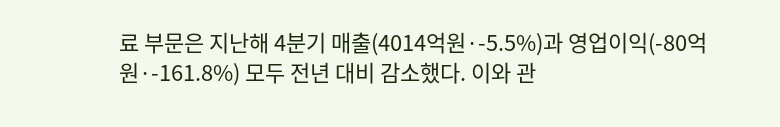료 부문은 지난해 4분기 매출(4014억원·-5.5%)과 영업이익(-80억원·-161.8%) 모두 전년 대비 감소했다. 이와 관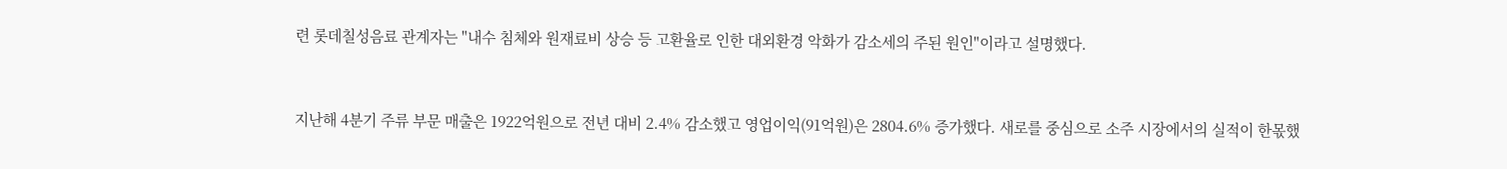련 롯데칠성음료 관계자는 "내수 침체와 원재료비 상승 등 고환율로 인한 대외환경 악화가 감소세의 주된 원인"이라고 설명했다.


지난해 4분기 주류 부문 매출은 1922억원으로 전년 대비 2.4% 감소했고 영업이익(91억원)은 2804.6% 증가했다. 새로를 중심으로 소주 시장에서의 실적이 한몫했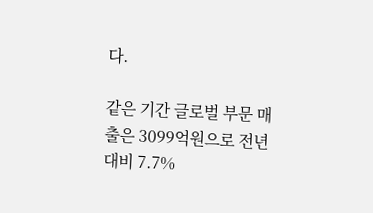다.

같은 기간 글로벌 부문 매출은 3099억원으로 전년 대비 7.7%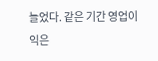늘었다. 같은 기간 영업이익은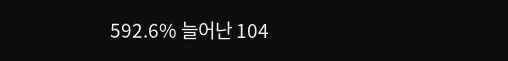592.6% 늘어난 104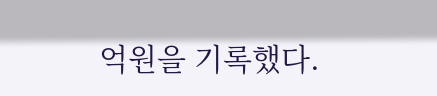억원을 기록했다.